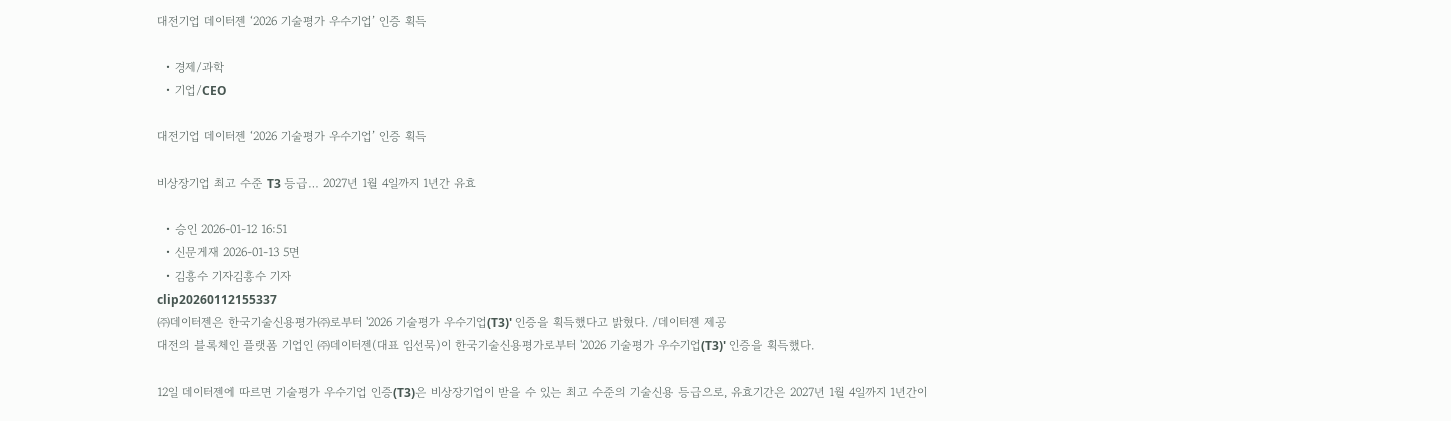대전기업 데이터젠 ‘2026 기술평가 우수기업’ 인증 획득

  • 경제/과학
  • 기업/CEO

대전기업 데이터젠 ‘2026 기술평가 우수기업’ 인증 획득

비상장기업 최고 수준 T3 등급… 2027년 1월 4일까지 1년간 유효

  • 승인 2026-01-12 16:51
  • 신문게재 2026-01-13 5면
  • 김흥수 기자김흥수 기자
clip20260112155337
㈜데이터젠은 한국기술신용평가㈜로부터 '2026 기술평가 우수기업(T3)' 인증을 획득했다고 밝혔다. /데이터젠 제공
대전의 블록체인 플랫폼 기업인 ㈜데이터젠(대표 임선묵)이 한국기술신용평가로부터 '2026 기술평가 우수기업(T3)' 인증을 획득했다.

12일 데이터젠에 따르면 기술평가 우수기업 인증(T3)은 비상장기업이 받을 수 있는 최고 수준의 기술신용 등급으로, 유효기간은 2027년 1월 4일까지 1년간이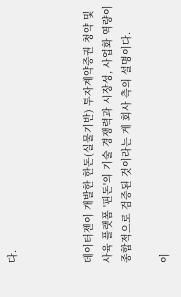다.



데이터젠이 개발한 한돈(실물기반) 투자계약증권 청약 및 사육 플랫폼 '핀돈'의 기술 경쟁력과 시장성, 사업화 역량이 종합적으로 검증된 것이라는 게 회사 측의 설명이다.

이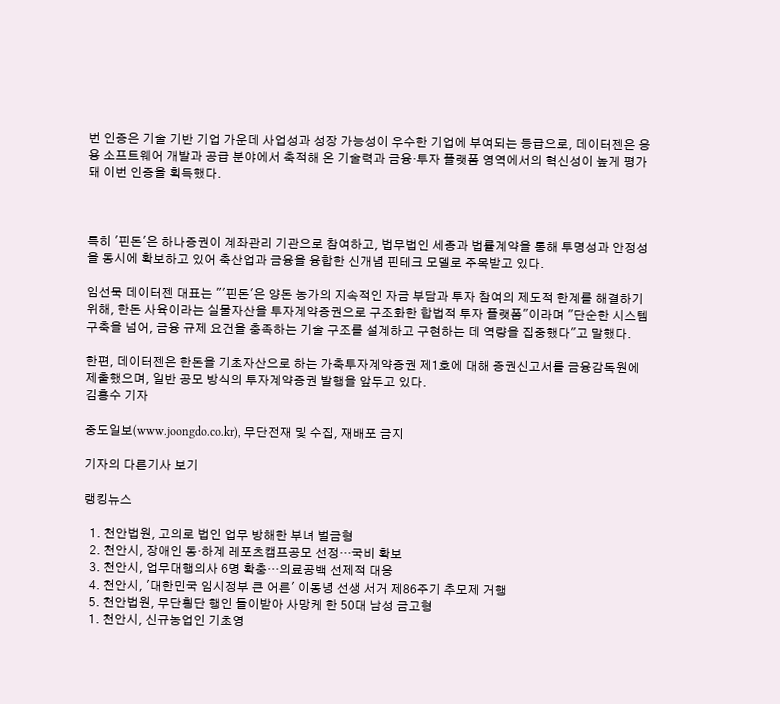번 인증은 기술 기반 기업 가운데 사업성과 성장 가능성이 우수한 기업에 부여되는 등급으로, 데이터젠은 응용 소프트웨어 개발과 공급 분야에서 축적해 온 기술력과 금융·투자 플랫폼 영역에서의 혁신성이 높게 평가돼 이번 인증을 획득했다.



특히 '핀돈'은 하나증권이 계좌관리 기관으로 참여하고, 법무법인 세종과 법률계약을 통해 투명성과 안정성을 동시에 확보하고 있어 축산업과 금융을 융합한 신개념 핀테크 모델로 주목받고 있다.

임선묵 데이터젠 대표는 "'핀돈'은 양돈 농가의 지속적인 자금 부담과 투자 참여의 제도적 한계를 해결하기 위해, 한돈 사육이라는 실물자산을 투자계약증권으로 구조화한 합법적 투자 플랫폼"이라며 "단순한 시스템 구축을 넘어, 금융 규제 요건을 충족하는 기술 구조를 설계하고 구현하는 데 역량을 집중했다"고 말했다.

한편, 데이터젠은 한돈을 기초자산으로 하는 가축투자계약증권 제1호에 대해 증권신고서를 금융감독원에 제출했으며, 일반 공모 방식의 투자계약증권 발행을 앞두고 있다.
김흥수 기자

중도일보(www.joongdo.co.kr), 무단전재 및 수집, 재배포 금지

기자의 다른기사 보기

랭킹뉴스

  1. 천안법원, 고의로 법인 업무 방해한 부녀 벌금형
  2. 천안시, 장애인 동·하계 레포츠캠프공모 선정…국비 확보
  3. 천안시, 업무대행의사 6명 확충…의료공백 선제적 대응
  4. 천안시, '대한민국 임시정부 큰 어른' 이동녕 선생 서거 제86주기 추모제 거행
  5. 천안법원, 무단횡단 행인 들이받아 사망케 한 50대 남성 금고형
  1. 천안시, 신규농업인 기초영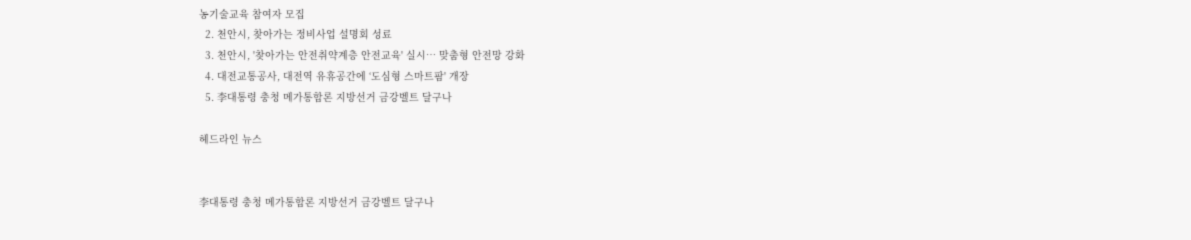농기술교육 참여자 모집
  2. 천안시, 찾아가는 정비사업 설명회 성료
  3. 천안시, '찾아가는 안전취약계층 안전교육' 실시… 맞춤형 안전망 강화
  4. 대전교통공사, 대전역 유휴공간에 ‘도심형 스마트팜' 개장
  5. 李대통령 충청 메가통합론 지방선거 금강벨트 달구나

헤드라인 뉴스


李대통령 충청 메가통합론 지방선거 금강벨트 달구나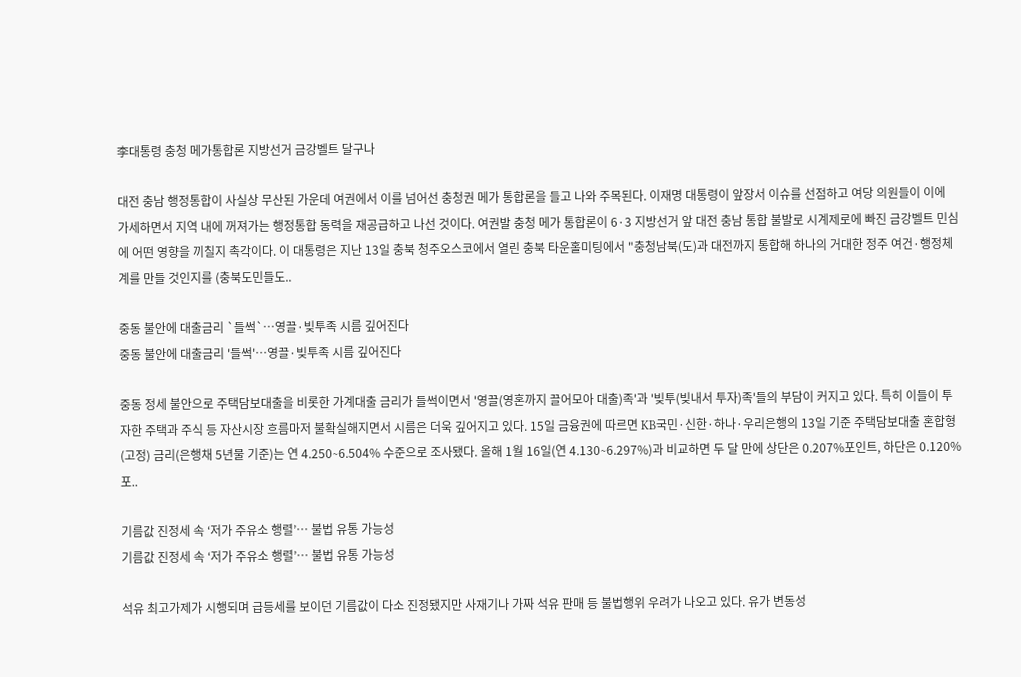李대통령 충청 메가통합론 지방선거 금강벨트 달구나

대전 충남 행정통합이 사실상 무산된 가운데 여권에서 이를 넘어선 충청권 메가 통합론을 들고 나와 주목된다. 이재명 대통령이 앞장서 이슈를 선점하고 여당 의원들이 이에 가세하면서 지역 내에 꺼져가는 행정통합 동력을 재공급하고 나선 것이다. 여권발 충청 메가 통합론이 6·3 지방선거 앞 대전 충남 통합 불발로 시계제로에 빠진 금강벨트 민심에 어떤 영향을 끼칠지 촉각이다. 이 대통령은 지난 13일 충북 청주오스코에서 열린 충북 타운홀미팅에서 "충청남북(도)과 대전까지 통합해 하나의 거대한 정주 여건·행정체계를 만들 것인지를 (충북도민들도..

중동 불안에 대출금리 `들썩`…영끌·빚투족 시름 깊어진다
중동 불안에 대출금리 '들썩'…영끌·빚투족 시름 깊어진다

중동 정세 불안으로 주택담보대출을 비롯한 가계대출 금리가 들썩이면서 '영끌(영혼까지 끌어모아 대출)족'과 '빚투(빚내서 투자)족'들의 부담이 커지고 있다. 특히 이들이 투자한 주택과 주식 등 자산시장 흐름마저 불확실해지면서 시름은 더욱 깊어지고 있다. 15일 금융권에 따르면 KB국민·신한·하나·우리은행의 13일 기준 주택담보대출 혼합형(고정) 금리(은행채 5년물 기준)는 연 4.250∼6.504% 수준으로 조사됐다. 올해 1월 16일(연 4.130∼6.297%)과 비교하면 두 달 만에 상단은 0.207%포인트, 하단은 0.120%포..

기름값 진정세 속 ‘저가 주유소 행렬’… 불법 유통 가능성
기름값 진정세 속 ‘저가 주유소 행렬’… 불법 유통 가능성

석유 최고가제가 시행되며 급등세를 보이던 기름값이 다소 진정됐지만 사재기나 가짜 석유 판매 등 불법행위 우려가 나오고 있다. 유가 변동성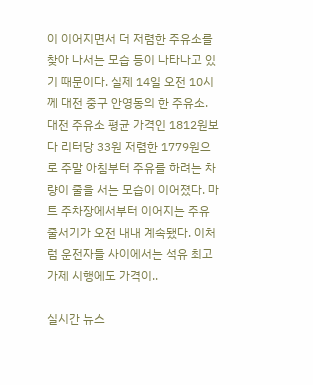이 이어지면서 더 저렴한 주유소를 찾아 나서는 모습 등이 나타나고 있기 때문이다. 실제 14일 오전 10시께 대전 중구 안영동의 한 주유소. 대전 주유소 평균 가격인 1812원보다 리터당 33원 저렴한 1779원으로 주말 아침부터 주유를 하려는 차량이 줄을 서는 모습이 이어졌다. 마트 주차장에서부터 이어지는 주유 줄서기가 오전 내내 계속됐다. 이처럼 운전자들 사이에서는 석유 최고가제 시행에도 가격이..

실시간 뉴스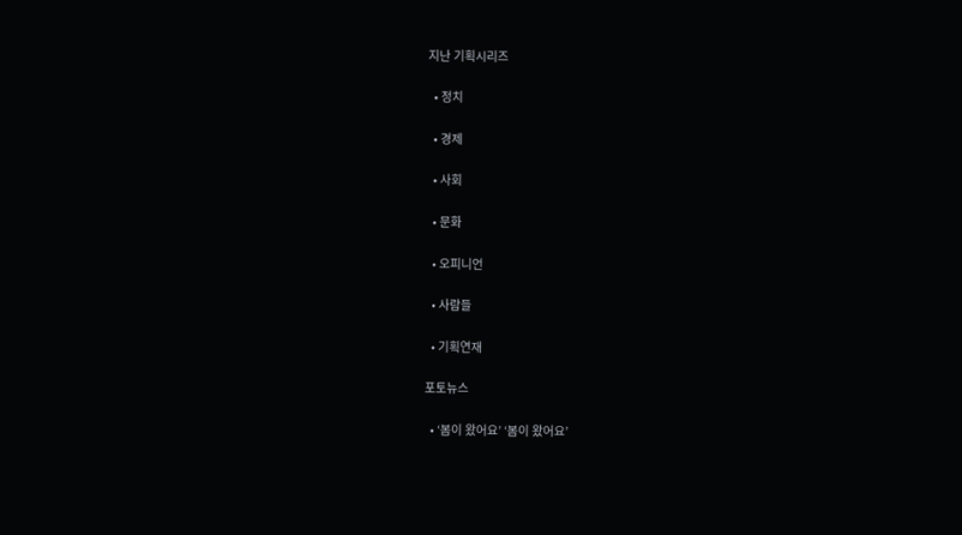지난 기획시리즈

  • 정치

  • 경제

  • 사회

  • 문화

  • 오피니언

  • 사람들

  • 기획연재

포토뉴스

  • ‘봄이 왔어요’ ‘봄이 왔어요’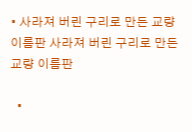• 사라져 버린 구리로 만든 교량 이름판 사라져 버린 구리로 만든 교량 이름판

  •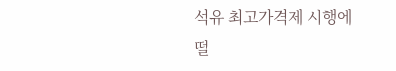석유 최고가격제 시행에 떨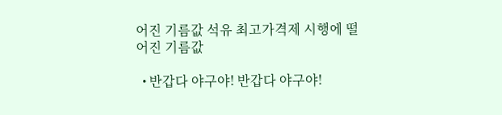어진 기름값 석유 최고가격제 시행에 떨어진 기름값

  • 반갑다 야구야! 반갑다 야구야!